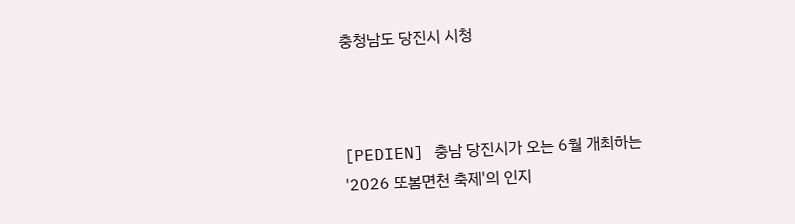충청남도 당진시 시청



[PEDIEN] 충남 당진시가 오는 6월 개최하는 '2026 또봄면천 축제'의 인지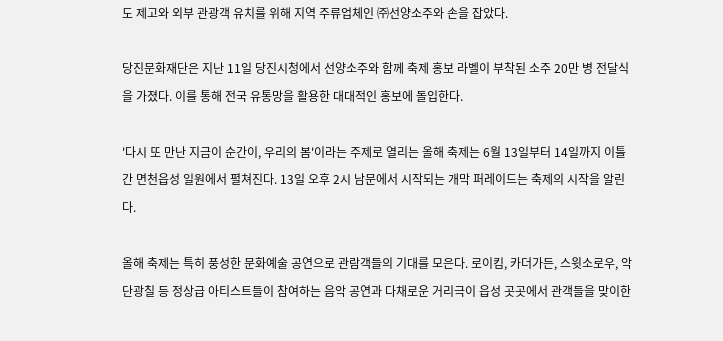도 제고와 외부 관광객 유치를 위해 지역 주류업체인 ㈜선양소주와 손을 잡았다.

당진문화재단은 지난 11일 당진시청에서 선양소주와 함께 축제 홍보 라벨이 부착된 소주 20만 병 전달식을 가졌다. 이를 통해 전국 유통망을 활용한 대대적인 홍보에 돌입한다.

'다시 또 만난 지금이 순간이, 우리의 봄'이라는 주제로 열리는 올해 축제는 6월 13일부터 14일까지 이틀간 면천읍성 일원에서 펼쳐진다. 13일 오후 2시 남문에서 시작되는 개막 퍼레이드는 축제의 시작을 알린다.

올해 축제는 특히 풍성한 문화예술 공연으로 관람객들의 기대를 모은다. 로이킴, 카더가든, 스윗소로우, 악단광칠 등 정상급 아티스트들이 참여하는 음악 공연과 다채로운 거리극이 읍성 곳곳에서 관객들을 맞이한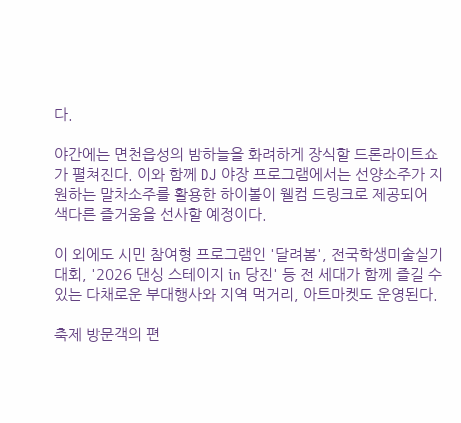다.

야간에는 면천읍성의 밤하늘을 화려하게 장식할 드론라이트쇼가 펼쳐진다. 이와 함께 DJ 야장 프로그램에서는 선양소주가 지원하는 말차소주를 활용한 하이볼이 웰컴 드링크로 제공되어 색다른 즐거움을 선사할 예정이다.

이 외에도 시민 참여형 프로그램인 '달려봄', 전국학생미술실기대회, '2026 댄싱 스테이지 in 당진' 등 전 세대가 함께 즐길 수 있는 다채로운 부대행사와 지역 먹거리, 아트마켓도 운영된다.

축제 방문객의 편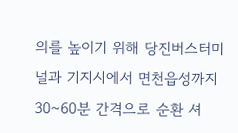의를 높이기 위해 당진버스터미널과 기지시에서 면천읍성까지 30~60분 간격으로 순환 셔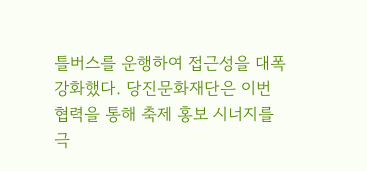틀버스를 운행하여 접근성을 대폭 강화했다. 당진문화재단은 이번 협력을 통해 축제 홍보 시너지를 극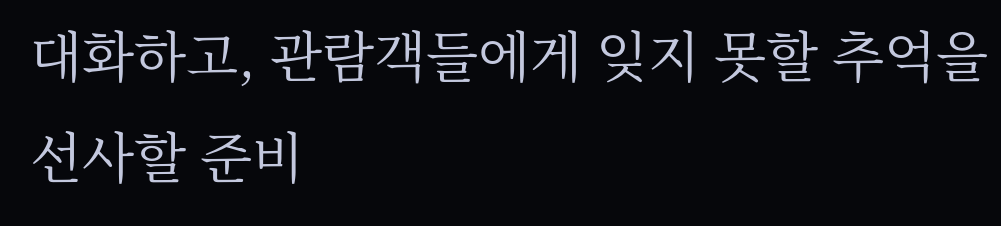대화하고, 관람객들에게 잊지 못할 추억을 선사할 준비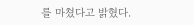를 마쳤다고 밝혔다.